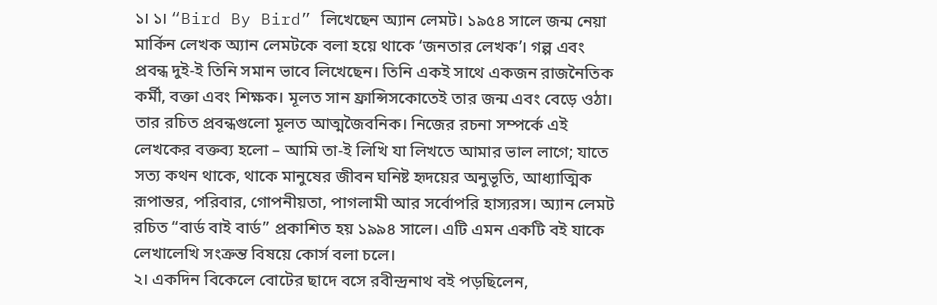১। ১। “Bird By Bird” লিখেছেন অ্যান লেমট। ১৯৫৪ সালে জন্ম নেয়া মার্কিন লেখক অ্যান লেমটকে বলা হয়ে থাকে ‘জনতার লেখক’। গল্প এবং প্রবন্ধ দুই-ই তিনি সমান ভাবে লিখেছেন। তিনি একই সাথে একজন রাজনৈতিক কর্মী, বক্তা এবং শিক্ষক। মূলত সান ফ্রান্সিসকোতেই তার জন্ম এবং বেড়ে ওঠা। তার রচিত প্রবন্ধগুলো মূলত আত্মজৈবনিক। নিজের রচনা সম্পর্কে এই লেখকের বক্তব্য হলো – আমি তা-ই লিখি যা লিখতে আমার ভাল লাগে; যাতে সত্য কথন থাকে, থাকে মানুষের জীবন ঘনিষ্ট হৃদয়ের অনুভূতি, আধ্যাত্মিক রূপান্তর, পরিবার, গোপনীয়তা, পাগলামী আর সর্বোপরি হাস্যরস। অ্যান লেমট রচিত “বার্ড বাই বার্ড” প্রকাশিত হয় ১৯৯৪ সালে। এটি এমন একটি বই যাকে লেখালেখি সংক্রন্ত বিষয়ে কোর্স বলা চলে।
২। একদিন বিকেলে বোটের ছাদে বসে রবীন্দ্রনাথ বই পড়ছিলেন,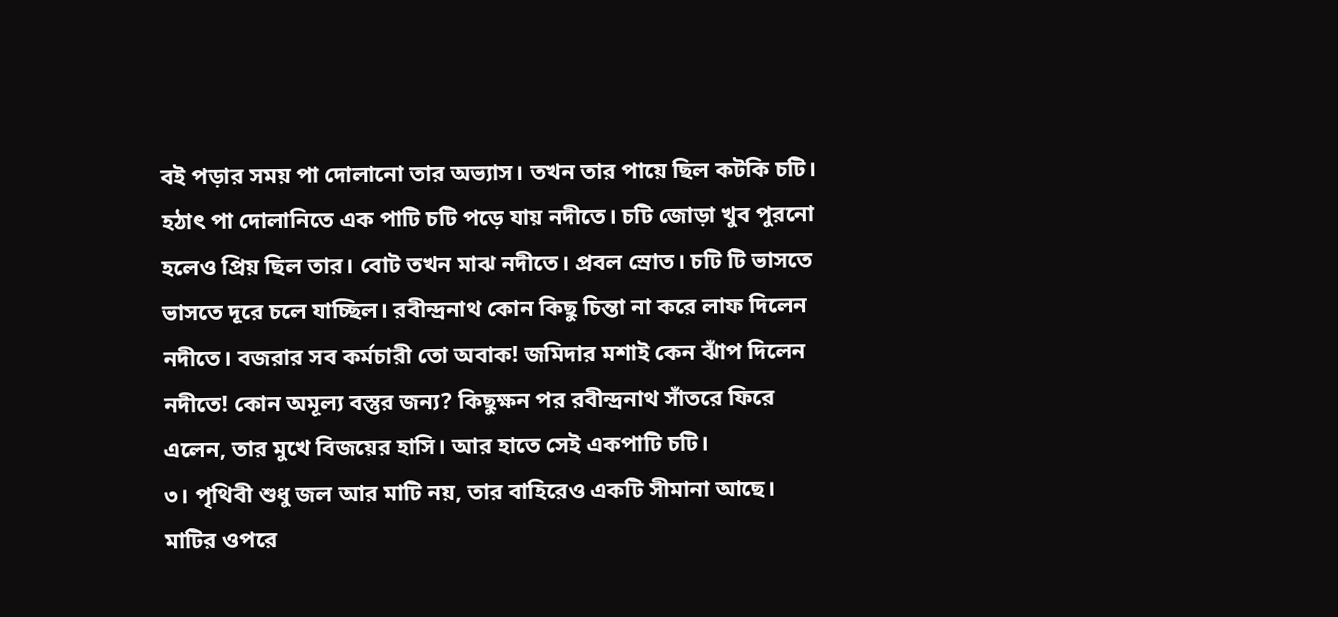বই পড়ার সময় পা দোলানো তার অভ্যাস। তখন তার পায়ে ছিল কটকি চটি। হঠাৎ পা দোলানিতে এক পাটি চটি পড়ে যায় নদীতে। চটি জোড়া খুব পুরনো হলেও প্রিয় ছিল তার। বোট তখন মাঝ নদীতে। প্রবল স্রোত। চটি টি ভাসতে ভাসতে দূরে চলে যাচ্ছিল। রবীন্দ্রনাথ কোন কিছু চিন্তা না করে লাফ দিলেন নদীতে। বজরার সব কর্মচারী তো অবাক! জমিদার মশাই কেন ঝাঁপ দিলেন নদীতে! কোন অমূল্য বস্তুর জন্য? কিছুক্ষন পর রবীন্দ্রনাথ সাঁতরে ফিরে এলেন, তার মুখে বিজয়ের হাসি। আর হাতে সেই একপাটি চটি।
৩। পৃথিবী শুধু জল আর মাটি নয়, তার বাহিরেও একটি সীমানা আছে। মাটির ওপরে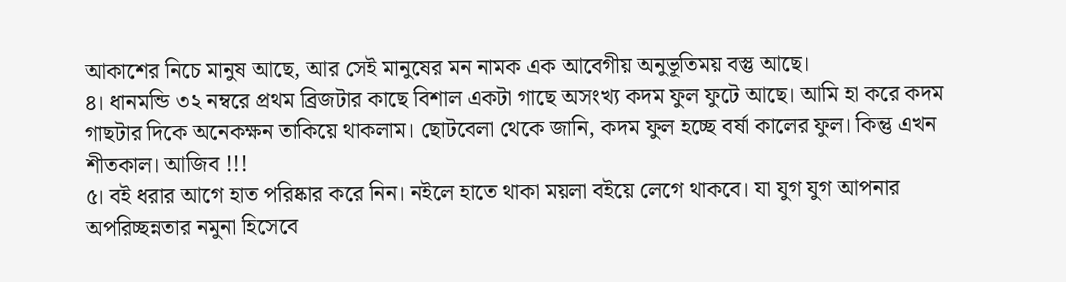আকাশের নিচে মানুষ আছে, আর সেই মানুষের মন নামক এক আবেগীয় অনুভূতিময় বস্তু আছে।
৪। ধানমন্ডি ৩২ নম্বরে প্রথম ব্রিজটার কাছে বিশাল একটা গাছে অসংখ্য কদম ফুল ফুটে আছে। আমি হা করে কদম গাছটার দিকে অনেকক্ষন তাকিয়ে থাকলাম। ছোটবেলা থেকে জানি, কদম ফুল হচ্ছে বর্ষা কালের ফুল। কিন্তু এখন শীতকাল। আজিব !!!
৫। বই ধরার আগে হাত পরিষ্কার করে নিন। নইলে হাতে থাকা ময়লা বইয়ে লেগে থাকবে। যা যুগ যুগ আপনার অপরিচ্ছন্নতার নমুনা হিসেবে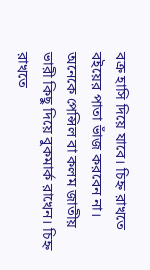বক্র হাসি দিয়ে যাবে। চিহ্ন রাখতে বইয়ের পাতা ভাঁজ করবেন না। অনেকে পেন্সিল বা কলম জাতীয় ভারী কিছু দিয়ে বুকমার্ক রাখেন। চিহ্ন রাখতে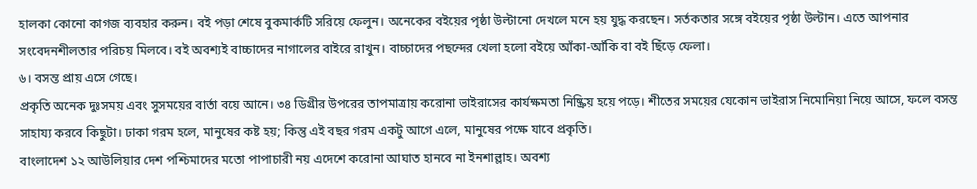হালকা কোনো কাগজ ব্যবহার করুন। বই পড়া শেষে বুকমার্কটি সরিয়ে ফেলুন। অনেকের বইয়ের পৃষ্ঠা উল্টানো দেখলে মনে হয় যুদ্ধ করছেন। সর্তকতার সঙ্গে বইয়ের পৃষ্ঠা উল্টান। এতে আপনার সংবেদনশীলতার পরিচয় মিলবে। বই অবশ্যই বাচ্চাদের নাগালের বাইরে রাখুন। বাচ্চাদের পছন্দের খেলা হলো বইয়ে আঁকা-আঁকি বা বই ছিঁড়ে ফেলা।
৬। বসন্ত প্রায় এসে গেছে।
প্রকৃতি অনেক দুঃসময় এবং সুসময়ের বার্তা বয়ে আনে। ৩৪ ডিগ্রীর উপরের তাপমাত্রায় করোনা ভাইরাসের কার্যক্ষমতা নিষ্ক্রিয় হয়ে পড়ে। শীতের সময়ের যেকোন ভাইরাস নিমোনিয়া নিয়ে আসে, ফলে বসন্ত সাহায্য করবে কিছুটা। ঢাকা গরম হলে, মানুষের কষ্ট হয়; কিন্তু এই বছর গরম একটু আগে এলে, মানুষের পক্ষে যাবে প্রকৃতি।
বাংলাদেশ ১২ আউলিয়ার দেশ পশ্চিমাদের মতো পাপাচারী নয় এদেশে করোনা আঘাত হানবে না ইনশাল্লাহ। অবশ্য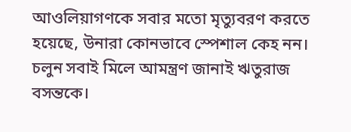আওলিয়াগণকে সবার মতো মৃত্যুবরণ করতে হয়েছে, উনারা কোনভাবে স্পেশাল কেহ নন।
চলুন সবাই মিলে আমন্ত্রণ জানাই ঋতুরাজ বসন্তকে।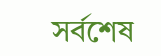সর্বশেষ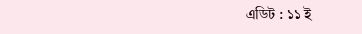এডিট : ১১ ই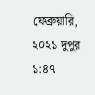ফেব্রুয়ারি, ২০২১ দুপুর ১:৪৭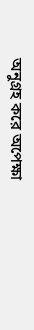অনুগ্রহ করে অপেক্ষা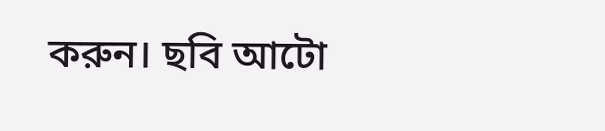করুন। ছবি আটো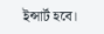ইন্সার্ট হবে।